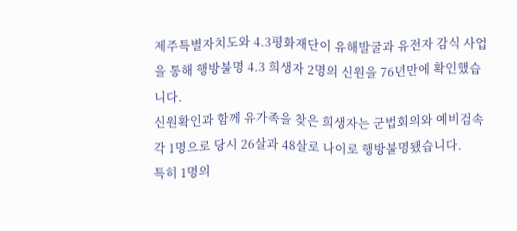제주특별자치도와 4.3평화재단이 유해발굴과 유전자 감식 사업을 통해 행방불명 4.3 희생자 2명의 신원을 76년만에 확인했습니다.
신원확인과 함께 유가족을 찾은 희생자는 군법회의와 예비검속 각 1명으로 당시 26살과 48살로 나이로 행방불명됐습니다.
특히 1명의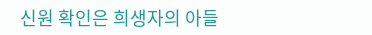신원 확인은 희생자의 아들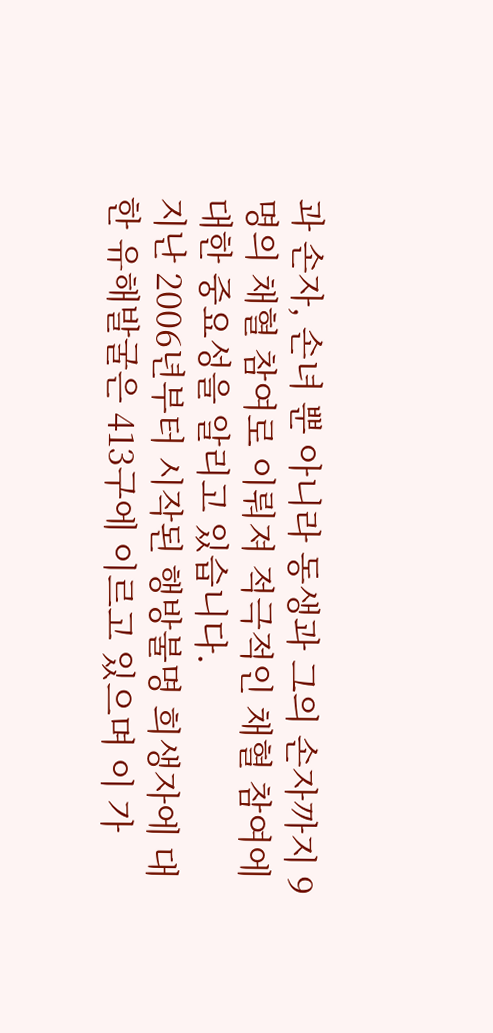과 손자, 손녀 뿐 아니라 동생과 그의 손자까지 9명의 채혈 참여로 이뤄져 적극적인 채혈 참여에 대한 중요성을 알리고 있습니다.
지난 2006년부터 시작된 행방불명 희생자에 대한 유해발굴은 413구에 이르고 있으며 이 가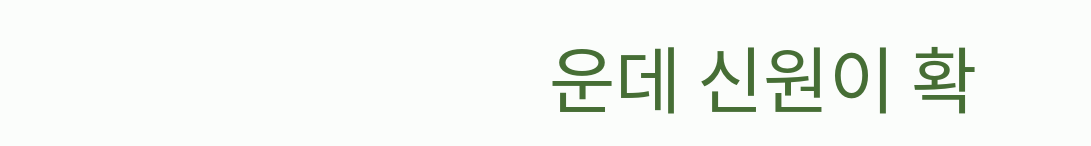운데 신원이 확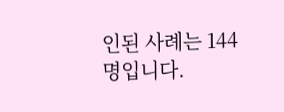인된 사례는 144명입니다.